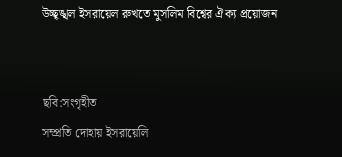উচ্ছৃঙ্খল ইসরায়েল রুখতে মুসলিম বিশ্বের ঐক্য প্রয়োজন


ছবি:সংগৃহীত
সম্প্রতি দোহায় ইসরায়েলি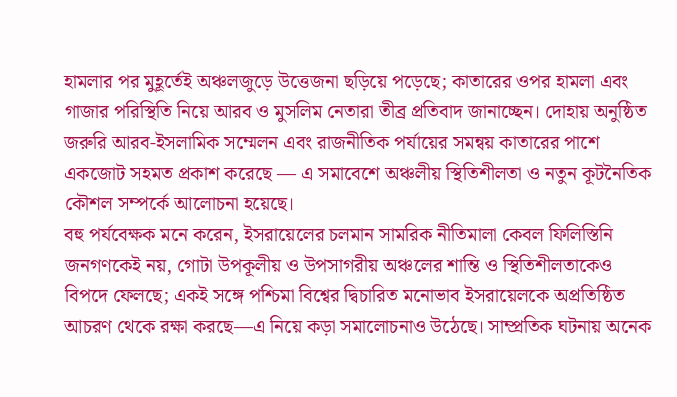হামলার পর মুহূর্তেই অঞ্চলজুড়ে উত্তেজনা ছড়িয়ে পড়েছে; কাতারের ওপর হামলা এবং গাজার পরিস্থিতি নিয়ে আরব ও মুসলিম নেতারা তীব্র প্রতিবাদ জানাচ্ছেন। দোহায় অনুষ্ঠিত জরুরি আরব-ইসলামিক সম্মেলন এবং রাজনীতিক পর্যায়ের সমন্বয় কাতারের পাশে একজোট সহমত প্রকাশ করেছে — এ সমাবেশে অঞ্চলীয় স্থিতিশীলতা ও নতুন কূটনৈতিক কৌশল সম্পর্কে আলোচনা হয়েছে।
বহু পর্যবেক্ষক মনে করেন, ইসরায়েলের চলমান সামরিক নীতিমালা কেবল ফিলিস্তিনি জনগণকেই নয়, গোটা উপকূলীয় ও উপসাগরীয় অঞ্চলের শান্তি ও স্থিতিশীলতাকেও বিপদে ফেলছে; একই সঙ্গে পশ্চিমা বিশ্বের দ্বিচারিত মনোভাব ইসরায়েলকে অপ্রতিষ্ঠিত আচরণ থেকে রক্ষা করছে—এ নিয়ে কড়া সমালোচনাও উঠেছে। সাম্প্রতিক ঘটনায় অনেক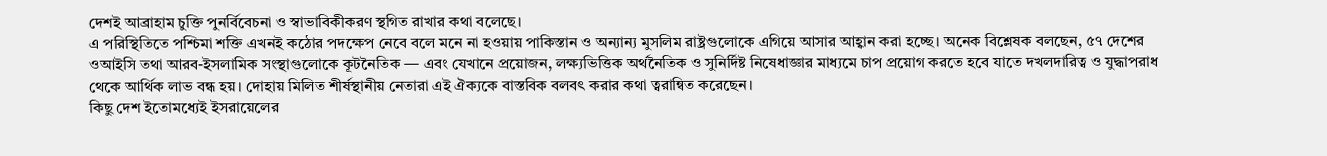দেশই আব্রাহাম চুক্তি পুনর্বিবেচনা ও স্বাভাবিকীকরণ স্থগিত রাখার কথা বলেছে।
এ পরিস্থিতিতে পশ্চিমা শক্তি এখনই কঠোর পদক্ষেপ নেবে বলে মনে না হওয়ায় পাকিস্তান ও অন্যান্য মুসলিম রাষ্ট্রগুলোকে এগিয়ে আসার আহ্বান করা হচ্ছে। অনেক বিশ্লেষক বলছেন, ৫৭ দেশের ওআইসি তথা আরব-ইসলামিক সংস্থাগুলোকে কূটনৈতিক — এবং যেখানে প্রয়োজন, লক্ষ্যভিত্তিক অর্থনৈতিক ও সুনির্দিষ্ট নিষেধাজ্ঞার মাধ্যমে চাপ প্রয়োগ করতে হবে যাতে দখলদারিত্ব ও যুদ্ধাপরাধ থেকে আর্থিক লাভ বন্ধ হয়। দোহায় মিলিত শীর্ষস্থানীয় নেতারা এই ঐক্যকে বাস্তবিক বলবৎ করার কথা ত্বরান্বিত করেছেন।
কিছু দেশ ইতোমধ্যেই ইসরায়েলের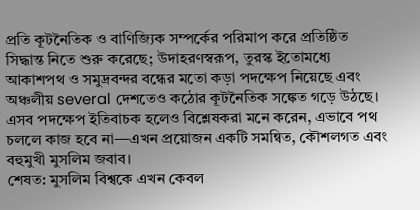প্রতি কূটনৈতিক ও বাণিজ্যিক সম্পর্কের পরিমাপ করে প্রতিষ্ঠিত সিদ্ধান্ত নিতে শুরু করেছে; উদাহরণস্বরূপ, তুরস্ক ইতোমধ্যে আকাশপথ ও সমুদ্রবন্দর বন্ধের মতো কড়া পদক্ষেপ নিয়েছে এবং অঞ্চলীয় several দেশতেও কঠোর কূটনৈতিক সঙ্কেত গড়ে উঠছে। এসব পদক্ষেপ ইতিবাচক হলেও বিশ্লেষকরা মনে করেন, এভাবে পথ চললে কাজ হবে না—এখন প্রয়োজন একটি সমন্বিত, কৌশলগত এবং বহুমুখী মুসলিম জবাব।
শেষত: মুসলিম বিশ্বকে এখন কেবল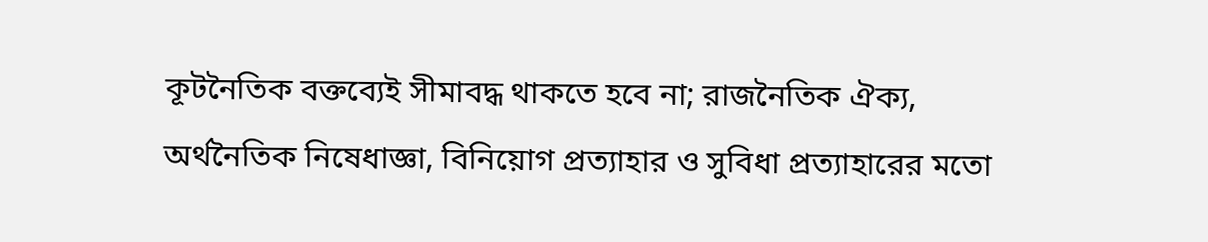কূটনৈতিক বক্তব্যেই সীমাবদ্ধ থাকতে হবে না; রাজনৈতিক ঐক্য, অর্থনৈতিক নিষেধাজ্ঞা, বিনিয়োগ প্রত্যাহার ও সুবিধা প্রত্যাহারের মতো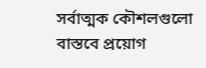সর্বাত্মক কৌশলগুলো বাস্তবে প্রয়োগ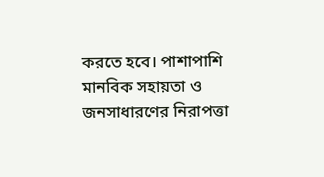করতে হবে। পাশাপাশি মানবিক সহায়তা ও জনসাধারণের নিরাপত্তা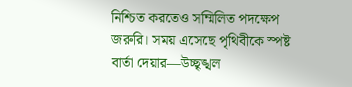নিশ্চিত করতেও সম্মিলিত পদক্ষেপ জরুরি। সময় এসেছে পৃথিবীকে স্পষ্ট বার্তা দেয়ার—উচ্ছৃঙ্খল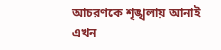আচরণকে শৃঙ্খলায় আনাই এখন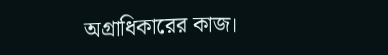অগ্রাধিকারের কাজ।